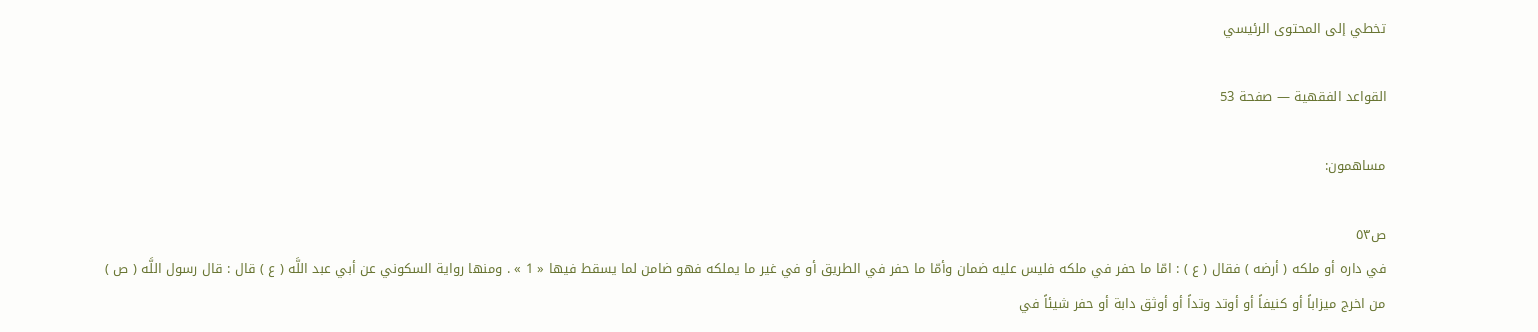تخطي إلى المحتوى الرئيسي

القواعد الفقهية — صفحة 53

مساهمون:

ص٥٣
في داره أو ملكه ( أرضه ) فقال ( ع ) : امّا ما حفر في ملكه فليس عليه ضمان وأمّا ما حفر في الطريق أو في غير ما يملكه فهو ضامن لما يسقط فيها « 1 » . ومنها رواية السكوني عن أبي عبد اللَّه ( ع ) قال : قال رسول اللَّه ( ص ) من اخرج ميزاباً أو كنيفاً أو أوتد وتداً أو أوثق دابة أو حفر شيئاً في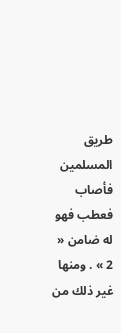طريق المسلمين فأصاب فعطب فهو له ضامن « 2 » . ومنها غير ذلك من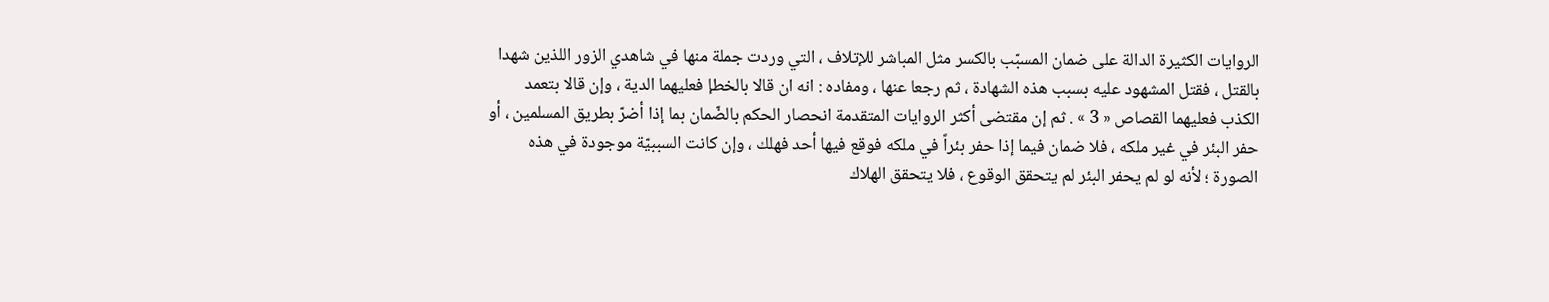الروايات الكثيرة الدالة على ضمان المسبّب بالكسر مثل المباشر للإتلاف ، التي وردت جملة منها في شاهدي الزور اللذين شهدا بالقتل ، فقتل المشهود عليه بسبب هذه الشهادة ، ثم رجعا عنها ، ومفاده : انه ان قالا بالخطإ فعليهما الدية ، وإن قالا بتعمد الكذب فعليهما القصاص « 3 » . ثم إن مقتضى أكثر الروايات المتقدمة انحصار الحكم بالضّمان بما إذا أضرّ بطريق المسلمين ، أو حفر البئر في غير ملكه ، فلا ضمان فيما إذا حفر بئراً في ملكه فوقع فيها أحد فهلك ، وإن كانت السببيّة موجودة في هذه الصورة ؛ لأنه لو لم يحفر البئر لم يتحقق الوقوع ، فلا يتحقق الهلاك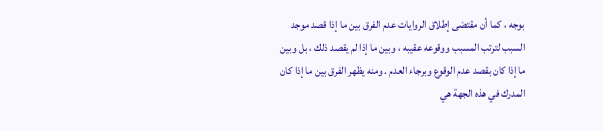بوجه ، كما أن مقتضى إطلاق الروايات عدم الفرق بين ما إذا قصد موجد السبب لترتب المسبب ووقوعه عقيبه ، وبين ما إذا لم يقصد ذلك ، بل وبين ما إذا كان بقصد عدم الوقوع وبرجاء العدم . ومنه يظهر الفرق بين ما إذا كان المدرك في هذه الجهة هي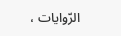الرّوايات ،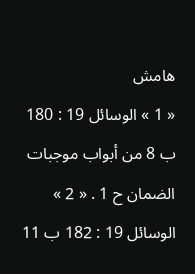هامش
« 1 » الوسائل 19 : 180 ب 8 من أبواب موجبات الضمان ح 1 . « 2 » الوسائل 19 : 182 ب 11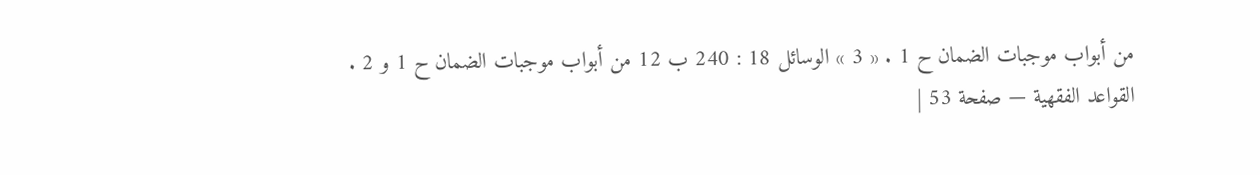من أبواب موجبات الضمان ح 1 . « 3 » الوسائل 18 : 240 ب 12 من أبواب موجبات الضمان ح 1 و 2 .
القواعد الفقهية — صفحة 53 |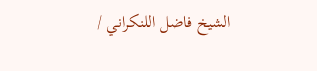الشيخ فاضل اللنكراني /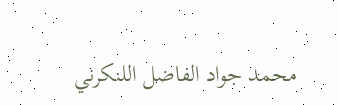محمد جواد الفاضل اللنكرني